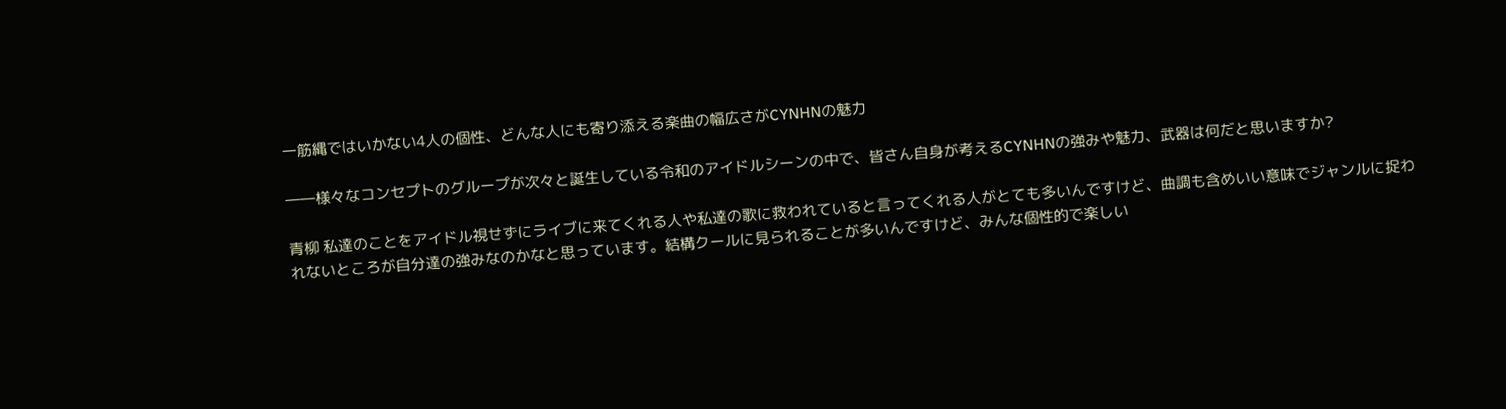一筋縄ではいかない4人の個性、どんな人にも寄り添える楽曲の幅広さがCYNHNの魅力

――様々なコンセプトのグループが次々と誕生している令和のアイドルシーンの中で、皆さん自身が考えるCYNHNの強みや魅力、武器は何だと思いますか?

青柳 私達のことをアイドル視せずにライブに来てくれる人や私達の歌に救われていると言ってくれる人がとても多いんですけど、曲調も含めいい意味でジャンルに捉われないところが自分達の強みなのかなと思っています。結構クールに見られることが多いんですけど、みんな個性的で楽しい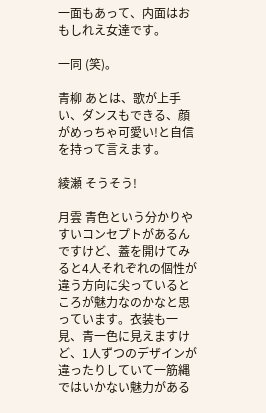一面もあって、内面はおもしれえ女達です。

一同 (笑)。

青柳 あとは、歌が上手い、ダンスもできる、顔がめっちゃ可愛い!と自信を持って言えます。

綾瀬 そうそう!

月雲 青色という分かりやすいコンセプトがあるんですけど、蓋を開けてみると4人それぞれの個性が違う方向に尖っているところが魅力なのかなと思っています。衣装も一見、青一色に見えますけど、1人ずつのデザインが違ったりしていて一筋縄ではいかない魅力がある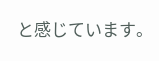と感じています。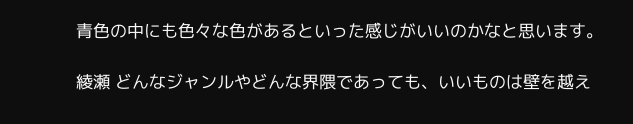青色の中にも色々な色があるといった感じがいいのかなと思います。

綾瀬 どんなジャンルやどんな界隈であっても、いいものは壁を越え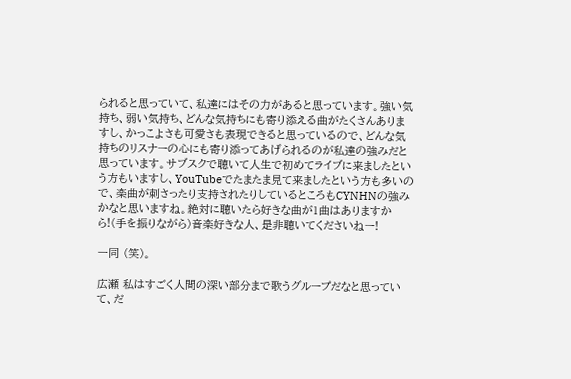られると思っていて、私達にはその力があると思っています。強い気持ち、弱い気持ち、どんな気持ちにも寄り添える曲がたくさんありますし、かっこよさも可愛さも表現できると思っているので、どんな気持ちのリスナーの心にも寄り添ってあげられるのが私達の強みだと思っています。サブスクで聴いて人生で初めてライブに来ましたという方もいますし、YouTubeでたまたま見て来ましたという方も多いので、楽曲が刺さったり支持されたりしているところもCYNHNの強みかなと思いますね。絶対に聴いたら好きな曲が1曲はありますから!(手を振りながら)音楽好きな人、是非聴いてくださいねー!

一同 (笑)。

広瀬 私はすごく人間の深い部分まで歌うグループだなと思っていて、だ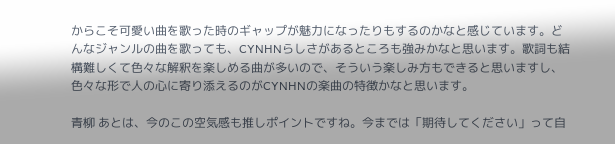からこそ可愛い曲を歌った時のギャップが魅力になったりもするのかなと感じています。どんなジャンルの曲を歌っても、CYNHNらしさがあるところも強みかなと思います。歌詞も結構難しくて色々な解釈を楽しめる曲が多いので、そういう楽しみ方もできると思いますし、色々な形で人の心に寄り添えるのがCYNHNの楽曲の特徴かなと思います。

青柳 あとは、今のこの空気感も推しポイントですね。今までは「期待してください」って自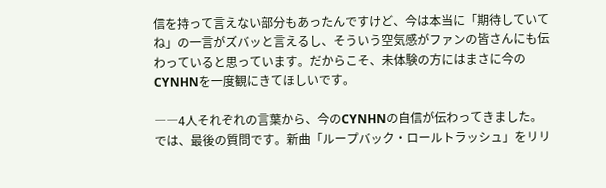信を持って言えない部分もあったんですけど、今は本当に「期待していてね」の一言がズバッと言えるし、そういう空気感がファンの皆さんにも伝わっていると思っています。だからこそ、未体験の方にはまさに今のCYNHNを一度観にきてほしいです。

――4人それぞれの言葉から、今のCYNHNの自信が伝わってきました。では、最後の質問です。新曲「ループバック・ロールトラッシュ」をリリ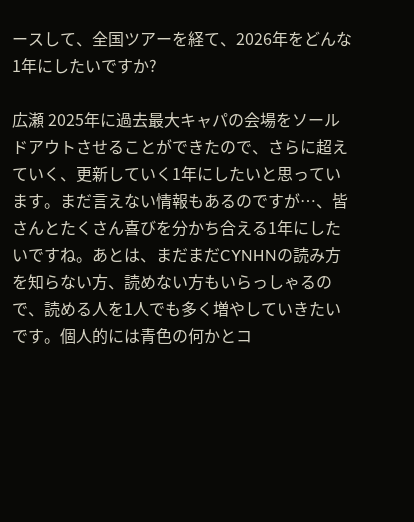ースして、全国ツアーを経て、2026年をどんな1年にしたいですか?

広瀬 2025年に過去最大キャパの会場をソールドアウトさせることができたので、さらに超えていく、更新していく1年にしたいと思っています。まだ言えない情報もあるのですが…、皆さんとたくさん喜びを分かち合える1年にしたいですね。あとは、まだまだCYNHNの読み方を知らない方、読めない方もいらっしゃるので、読める人を1人でも多く増やしていきたいです。個人的には青色の何かとコ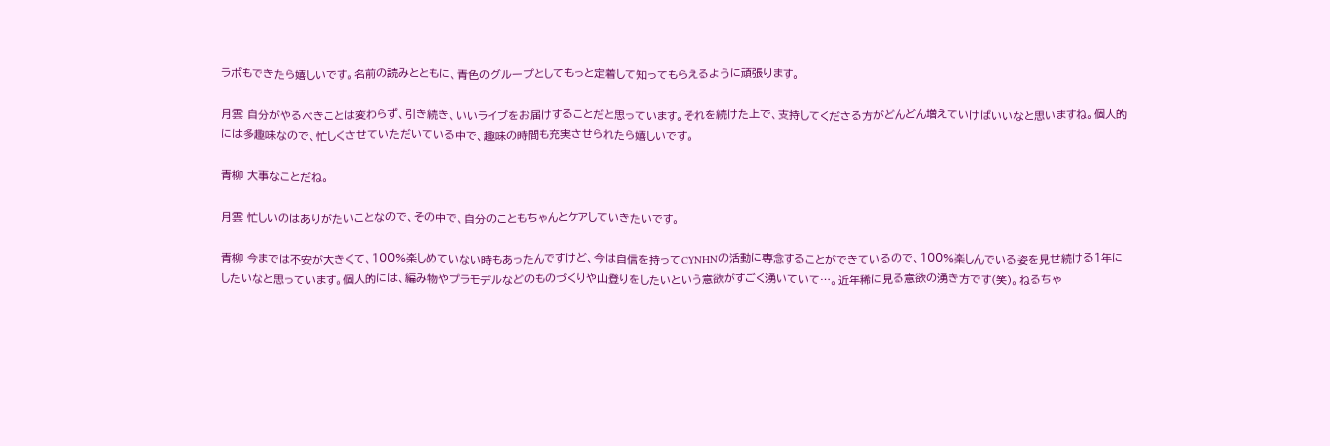ラボもできたら嬉しいです。名前の読みとともに、青色のグループとしてもっと定着して知ってもらえるように頑張ります。

月雲 自分がやるべきことは変わらず、引き続き、いいライブをお届けすることだと思っています。それを続けた上で、支持してくださる方がどんどん増えていけばいいなと思いますね。個人的には多趣味なので、忙しくさせていただいている中で、趣味の時間も充実させられたら嬉しいです。

青柳 大事なことだね。

月雲 忙しいのはありがたいことなので、その中で、自分のこともちゃんとケアしていきたいです。

青柳 今までは不安が大きくて、100%楽しめていない時もあったんですけど、今は自信を持ってCYNHNの活動に専念することができているので、100%楽しんでいる姿を見せ続ける1年にしたいなと思っています。個人的には、編み物やプラモデルなどのものづくりや山登りをしたいという意欲がすごく湧いていて…。近年稀に見る意欲の湧き方です(笑)。ねるちゃ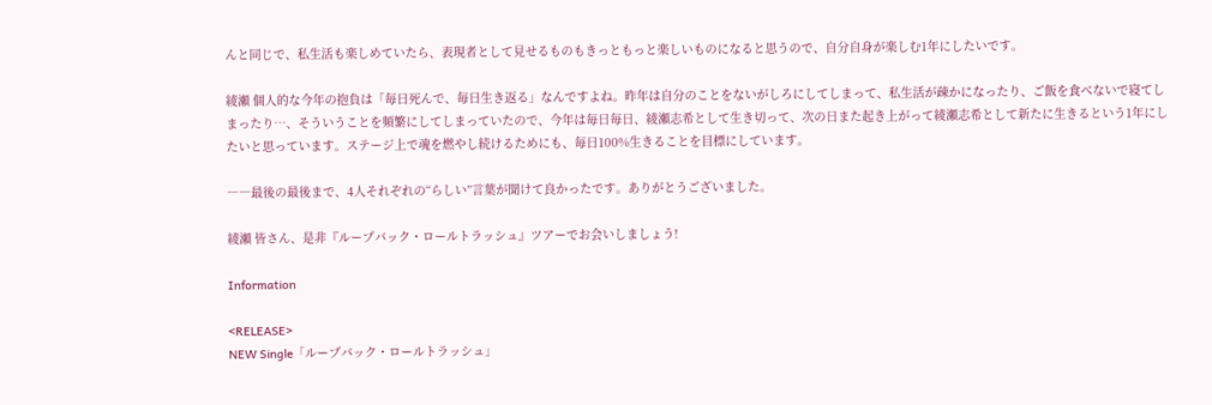んと同じで、私生活も楽しめていたら、表現者として見せるものもきっともっと楽しいものになると思うので、自分自身が楽しむ1年にしたいです。

綾瀬 個人的な今年の抱負は「毎日死んで、毎日生き返る」なんですよね。昨年は自分のことをないがしろにしてしまって、私生活が疎かになったり、ご飯を食べないで寝てしまったり…、そういうことを頻繁にしてしまっていたので、今年は毎日毎日、綾瀬志希として生き切って、次の日また起き上がって綾瀬志希として新たに生きるという1年にしたいと思っています。ステージ上で魂を燃やし続けるためにも、毎日100%生きることを目標にしています。

――最後の最後まで、4人それぞれの“らしい”言葉が聞けて良かったです。ありがとうございました。

綾瀬 皆さん、是非『ループバック・ロールトラッシュ』ツアーでお会いしましょう!

Information

<RELEASE>
NEW Single「ループバック・ロールトラッシュ」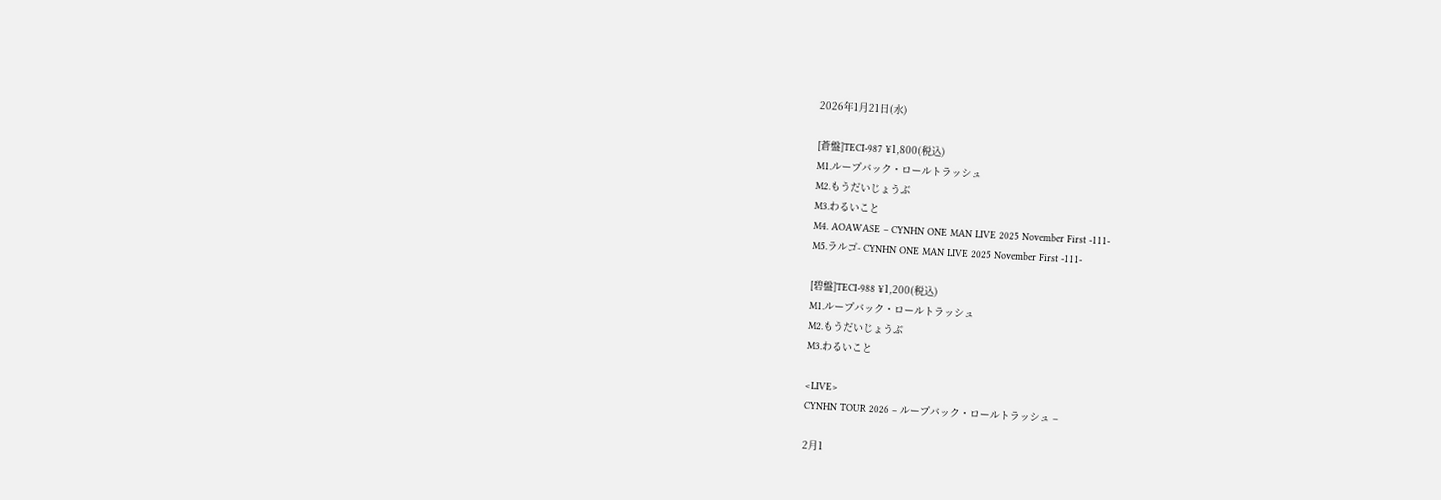2026年1月21日(水)

[蒼盤]TECI-987 ¥1,800(税込)
M1.ループバック・ロールトラッシュ
M2.もうだいじょうぶ
M3.わるいこと
M4. AOAWASE – CYNHN ONE MAN LIVE 2025 November First -111-
M5.ラルゴ- CYNHN ONE MAN LIVE 2025 November First -111-

[碧盤]TECI-988 ¥1,200(税込)
M1.ループバック・ロールトラッシュ
M2.もうだいじょうぶ
M3.わるいこと

<LIVE>
CYNHN TOUR 2026 – ループバック・ロールトラッシュ –

2月1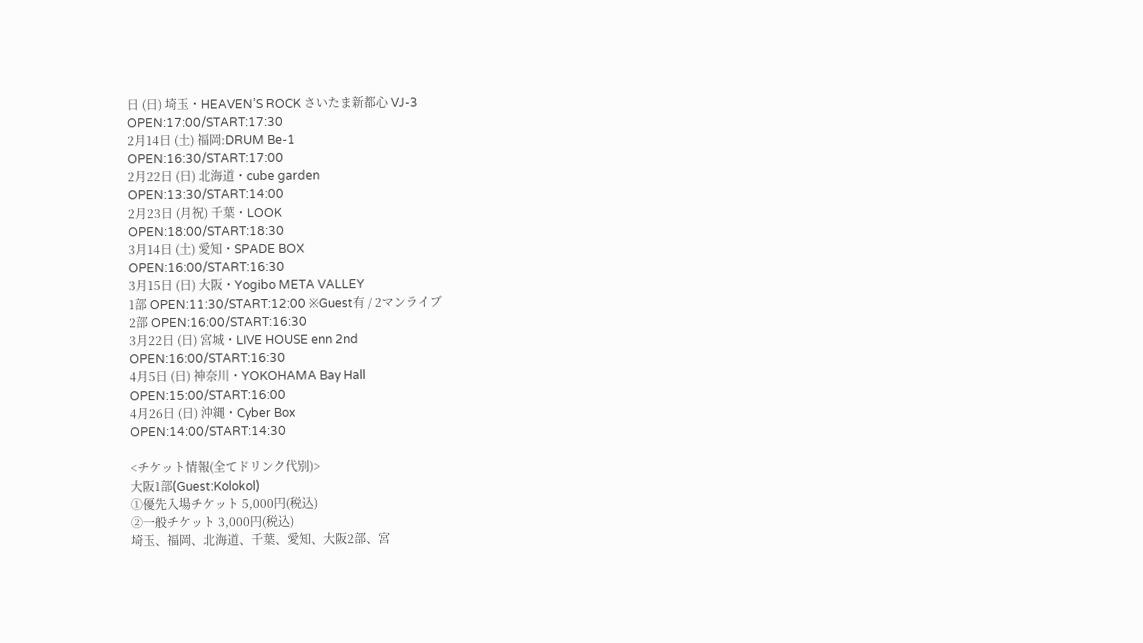日 (日) 埼玉・HEAVEN’S ROCK さいたま新都心 VJ-3
OPEN:17:00/START:17:30
2月14日 (土) 福岡:DRUM Be-1
OPEN:16:30/START:17:00
2月22日 (日) 北海道・cube garden
OPEN:13:30/START:14:00
2月23日 (月祝) 千葉・LOOK
OPEN:18:00/START:18:30
3月14日 (土) 愛知・SPADE BOX
OPEN:16:00/START:16:30
3月15日 (日) 大阪・Yogibo META VALLEY
1部 OPEN:11:30/START:12:00 ※Guest有 / 2マンライブ
2部 OPEN:16:00/START:16:30
3月22日 (日) 宮城・LIVE HOUSE enn 2nd
OPEN:16:00/START:16:30
4月5日 (日) 神奈川・YOKOHAMA Bay Hall
OPEN:15:00/START:16:00
4月26日 (日) 沖縄・Cyber Box
OPEN:14:00/START:14:30

<チケット情報(全てドリンク代別)>
大阪1部(Guest:Kolokol)
①優先入場チケット 5,000円(税込)
②一般チケット 3,000円(税込)
埼玉、福岡、北海道、千葉、愛知、大阪2部、宮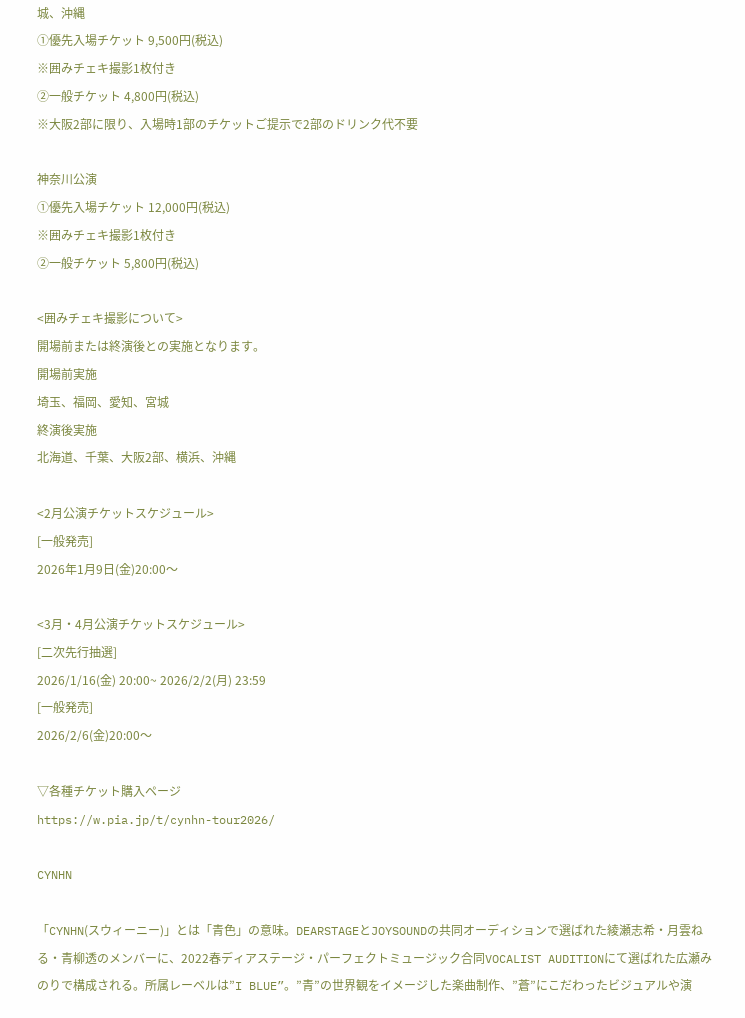城、沖縄
①優先入場チケット 9,500円(税込)
※囲みチェキ撮影1枚付き
②一般チケット 4,800円(税込)
※大阪2部に限り、入場時1部のチケットご提示で2部のドリンク代不要

神奈川公演
①優先入場チケット 12,000円(税込)
※囲みチェキ撮影1枚付き
②一般チケット 5,800円(税込)

<囲みチェキ撮影について>
開場前または終演後との実施となります。
開場前実施
埼玉、福岡、愛知、宮城
終演後実施
北海道、千葉、大阪2部、横浜、沖縄

<2月公演チケットスケジュール>
[一般発売]
2026年1月9日(金)20:00〜

<3月・4月公演チケットスケジュール>
[二次先行抽選]
2026/1/16(金) 20:00~ 2026/2/2(月) 23:59
[一般発売]
2026/2/6(金)20:00〜

▽各種チケット購入ページ
https://w.pia.jp/t/cynhn-tour2026/

CYNHN

「CYNHN(スウィーニー)」とは「青色」の意味。DEARSTAGEとJOYSOUNDの共同オーディションで選ばれた綾瀬志希・月雲ねる・青柳透のメンバーに、2022春ディアステージ・パーフェクトミュージック合同VOCALIST AUDITIONにて選ばれた広瀬みのりで構成される。所属レーベルは”I BLUE”。”青”の世界観をイメージした楽曲制作、”蒼”にこだわったビジュアルや演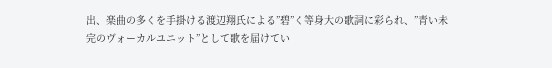出、楽曲の多くを手掛ける渡辺翔氏による”碧”く等身大の歌詞に彩られ、”青い未完のヴォーカルユニット”として歌を届けてい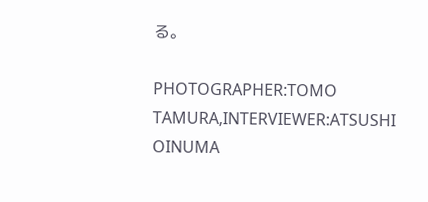る。

PHOTOGRAPHER:TOMO TAMURA,INTERVIEWER:ATSUSHI OINUMA